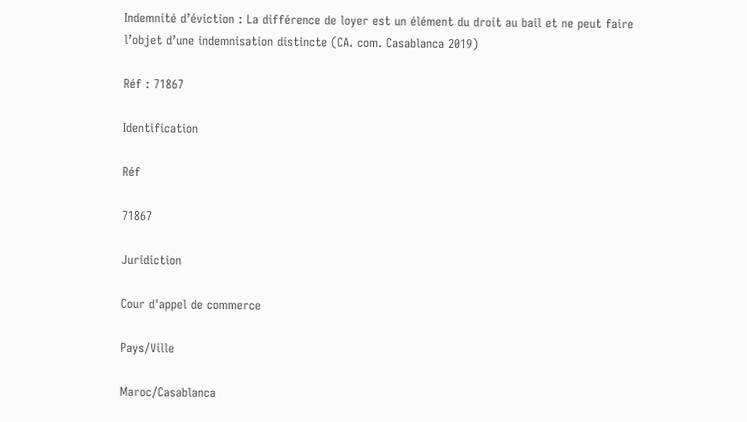Indemnité d’éviction : La différence de loyer est un élément du droit au bail et ne peut faire l’objet d’une indemnisation distincte (CA. com. Casablanca 2019)

Réf : 71867

Identification

Réf

71867

Juridiction

Cour d'appel de commerce

Pays/Ville

Maroc/Casablanca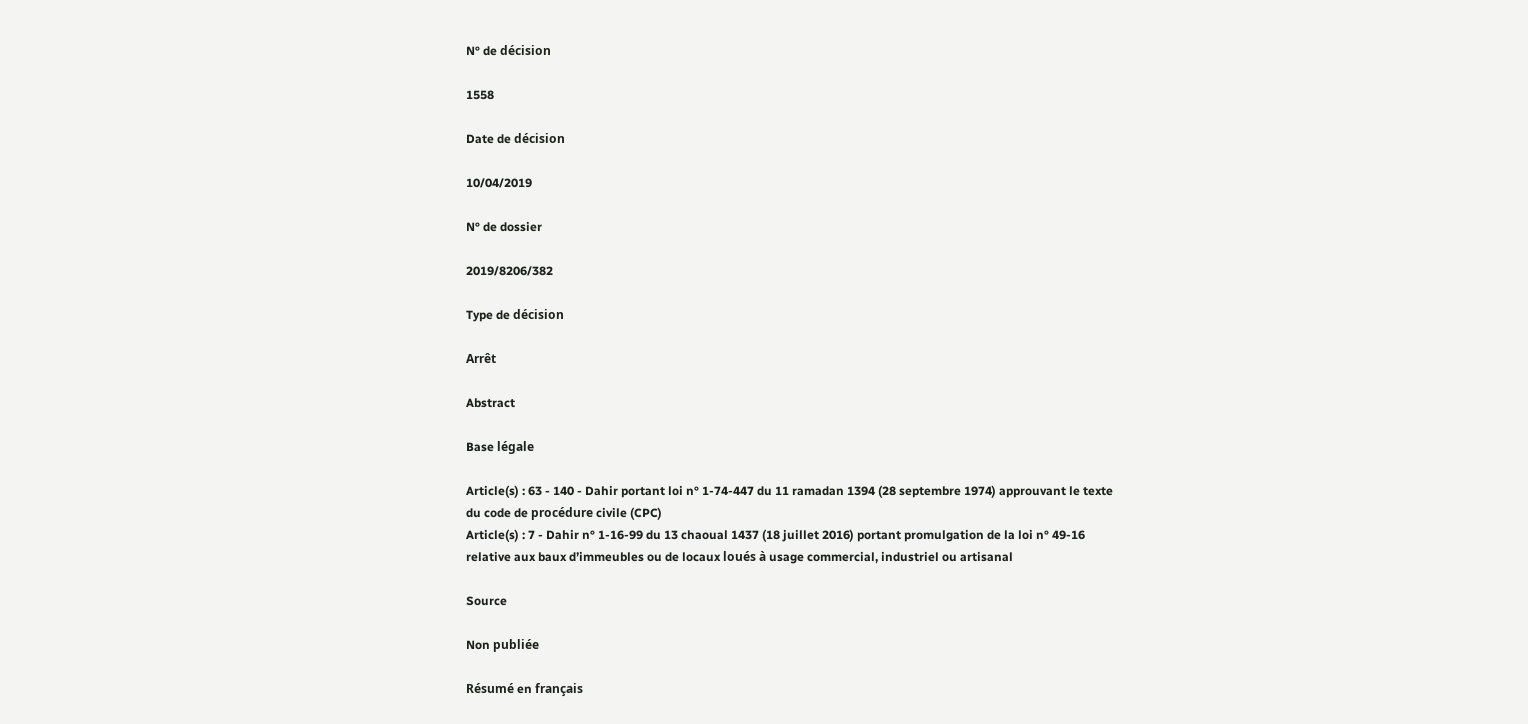N° de décision

1558

Date de décision

10/04/2019

N° de dossier

2019/8206/382

Type de décision

Arrêt

Abstract

Base légale

Article(s) : 63 - 140 - Dahir portant loi n° 1-74-447 du 11 ramadan 1394 (28 septembre 1974) approuvant le texte du code de procédure civile (CPC)
Article(s) : 7 - Dahir n° 1-16-99 du 13 chaoual 1437 (18 juillet 2016) portant promulgation de la loi n° 49-16 relative aux baux d’immeubles ou de locaux loués à usage commercial, industriel ou artisanal

Source

Non publiée

Résumé en français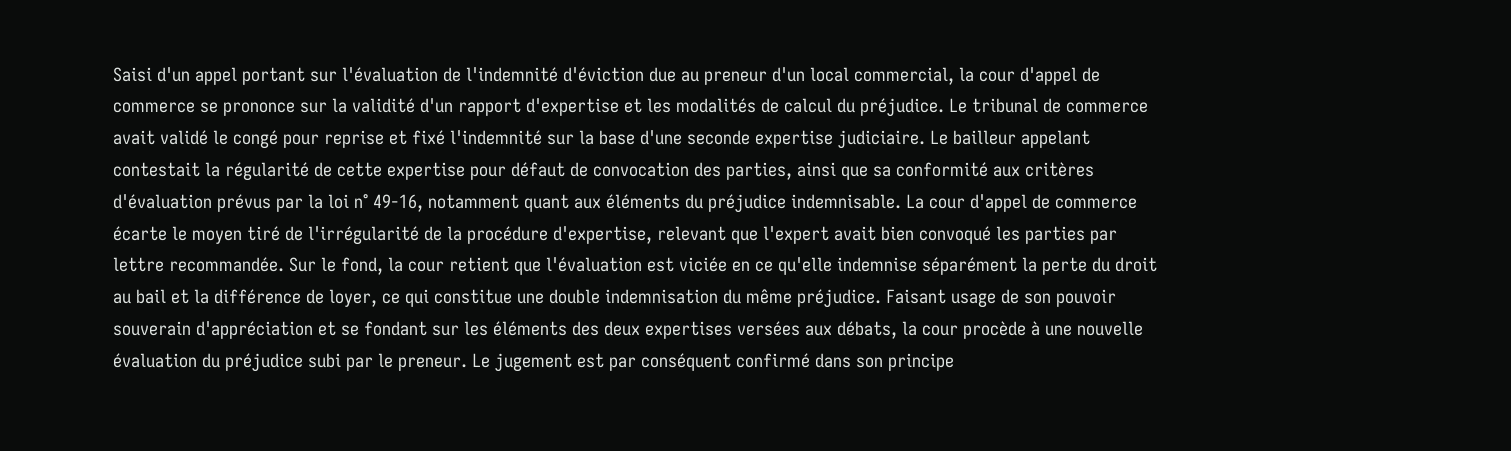Saisi d'un appel portant sur l'évaluation de l'indemnité d'éviction due au preneur d'un local commercial, la cour d'appel de commerce se prononce sur la validité d'un rapport d'expertise et les modalités de calcul du préjudice. Le tribunal de commerce avait validé le congé pour reprise et fixé l'indemnité sur la base d'une seconde expertise judiciaire. Le bailleur appelant contestait la régularité de cette expertise pour défaut de convocation des parties, ainsi que sa conformité aux critères d'évaluation prévus par la loi n° 49-16, notamment quant aux éléments du préjudice indemnisable. La cour d'appel de commerce écarte le moyen tiré de l'irrégularité de la procédure d'expertise, relevant que l'expert avait bien convoqué les parties par lettre recommandée. Sur le fond, la cour retient que l'évaluation est viciée en ce qu'elle indemnise séparément la perte du droit au bail et la différence de loyer, ce qui constitue une double indemnisation du même préjudice. Faisant usage de son pouvoir souverain d'appréciation et se fondant sur les éléments des deux expertises versées aux débats, la cour procède à une nouvelle évaluation du préjudice subi par le preneur. Le jugement est par conséquent confirmé dans son principe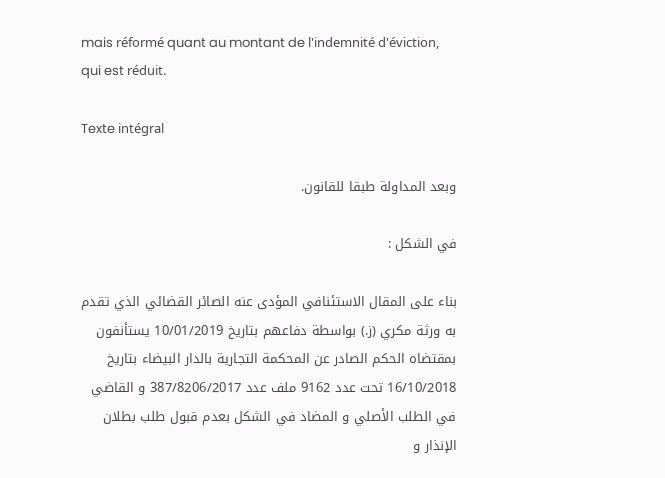mais réformé quant au montant de l'indemnité d'éviction, qui est réduit.

Texte intégral

وبعد المداولة طبقا للقانون.

في الشكل :

بناء على المقال الاستئنافي المؤدى عنه الصائر القضائي الذي تقدم به ورثة مكري (ز.) بواسطة دفاعهم بتاريخ 10/01/2019 يستأنفون بمقتضاه الحكم الصادر عن المحكمة التجارية بالدار البيضاء بتاريخ 16/10/2018 تحت عدد 9162 ملف عدد 387/8206/2017 و القاضي في الطلب الأصلي و المضاد في الشكل بعدم قبول طلب بطلان الإنذار و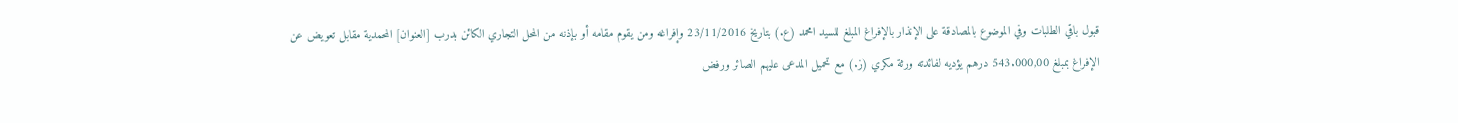قبول باقي الطلبات وفي الموضوع بالمصادقة على الإنذار بالإفراغ المبلغ للسيد امحمد (ع.) بتاريخ 23/11/2016 وإفراغه ومن يقوم مقامه أو بإذنه من المحل التجاري الكائن بدرب [العنوان] المحمدية مقابل تعويض عن الإفراغ بمبلغ 543.000,00 درهم يؤديه لفائدته ورثة مكري (ز.) مع تحميل المدعى عليهم الصائر ورفض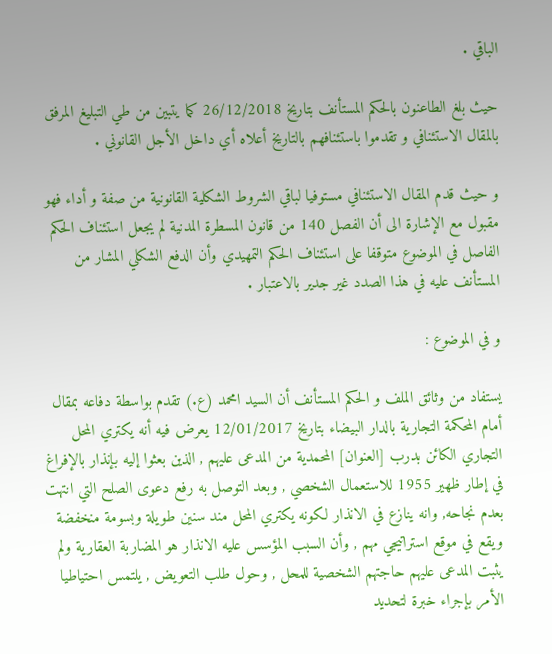الباقي .

حيث بلغ الطاعنون بالحكم المستأنف بتاريخ 26/12/2018 كما يتبين من طي التبليغ المرفق بالمقال الاستئنافي و تقدموا باستئنافهم بالتاريخ أعلاه أي داخل الأجل القانوني .

و حيث قدم المقال الاستئنافي مستوفيا لباقي الشروط الشكلية القانونية من صفة و أداء فهو مقبول مع الإشارة الى أن الفصل 140 من قانون المسطرة المدنية لم يجعل استئناف الحكم الفاصل في الموضوع متوقفا على استئناف الحكم التمهيدي وأن الدفع الشكلي المشار من المستأنف عليه في هذا الصدد غير جدير بالاعتبار .

و في الموضوع :

يستفاد من وثائق الملف و الحكم المستأنف أن السيد امحمد (ع.) تقدم بواسطة دفاعه بمقال أمام المحكمة التجارية بالدار البيضاء بتاريخ 12/01/2017 يعرض فيه أنه يكتري المحل التجاري الكائن بدرب [العنوان] المحمدية من المدعى عليهم , الذين بعثوا إليه بإنذار بالإفراغ في إطار ظهير 1955 للاستعمال الشخصي , وبعد التوصل به رفع دعوى الصلح التي انتهت بعدم نجاحه, وانه ينازع في الانذار لكونه يكتري المحل مند سنين طويلة وبسومة منخفضة ويقع في موقع استراتيجي مهم , وأن السبب المؤسس عليه الانذار هو المضاربة العقارية ولم يثبت المدعى عليهم حاجتهم الشخصية للمحل , وحول طلب التعويض , يلتمس احتياطيا الأمر بإجراء خبرة لتحديد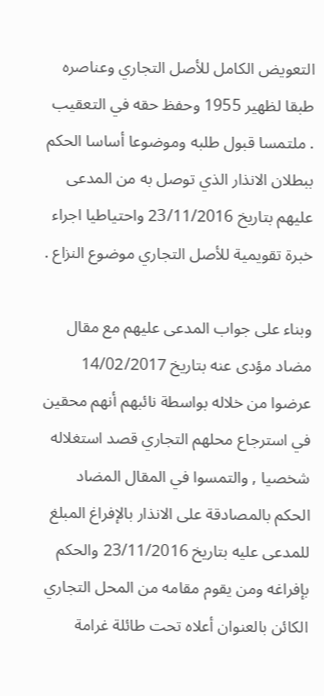التعويض الكامل للأصل التجاري وعناصره طبقا لظهير 1955 وحفظ حقه في التعقيب . ملتمسا قبول طلبه وموضوعا أساسا الحكم ببطلان الانذار الذي توصل به من المدعى عليهم بتاريخ 23/11/2016 واحتياطيا اجراء خبرة تقويمية للأصل التجاري موضوع النزاع .

وبناء على جواب المدعى عليهم مع مقال مضاد مؤدى عنه بتاريخ 14/02/2017 عرضوا من خلاله بواسطة نائبهم أنهم محقين في استرجاع محلهم التجاري قصد استغلاله شخصيا , والتمسوا في المقال المضاد الحكم بالمصادقة على الانذار بالإفراغ المبلغ للمدعى عليه بتاريخ 23/11/2016 والحكم بإفراغه ومن يقوم مقامه من المحل التجاري الكائن بالعنوان أعلاه تحت طائلة غرامة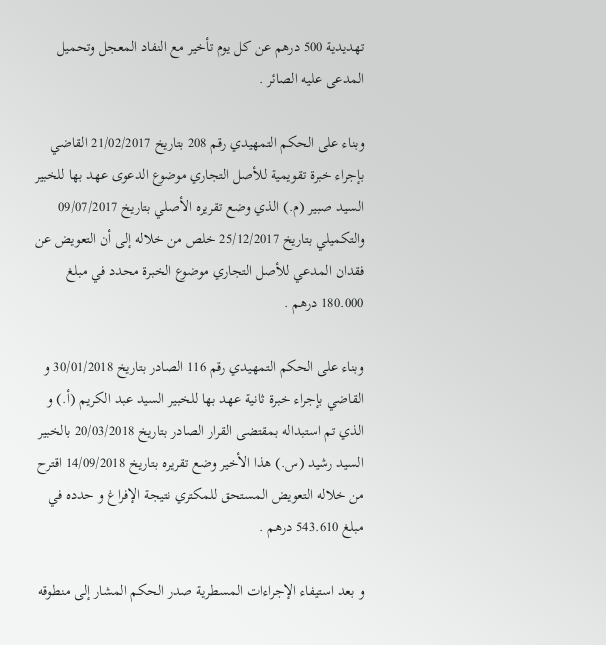تهديدية 500 درهم عن كل يوم تأخير مع النفاد المعجل وتحميل المدعى عليه الصائر .

وبناء على الحكم التمهيدي رقم 208 بتاريخ 21/02/2017 القاضي بإجراء خبرة تقويمية للأصل التجاري موضوع الدعوى عهد بها للخبير السيد صبير (م.) الذي وضع تقريره الأصلي بتاريخ 09/07/2017 والتكميلي بتاريخ 25/12/2017 خلص من خلاله إلى أن التعويض عن فقدان المدعي للأصل التجاري موضوع الخبرة محدد في مبلغ 180.000 درهم .

وبناء على الحكم التمهيدي رقم 116 الصادر بتاريخ 30/01/2018 و القاضي بإجراء خبرة ثانية عهد بها للخبير السيد عبد الكريم (أ.) و الذي تم استبداله بمقتضى القرار الصادر بتاريخ 20/03/2018 بالخبير السيد رشيد (س.) هذا الأخير وضع تقريره بتاريخ 14/09/2018 اقترح من خلاله التعويض المستحق للمكتري نتيجة الإفراغ و حدده في مبلغ 543.610 درهم .

و بعد استيفاء الإجراءات المسطرية صدر الحكم المشار إلى منطوقه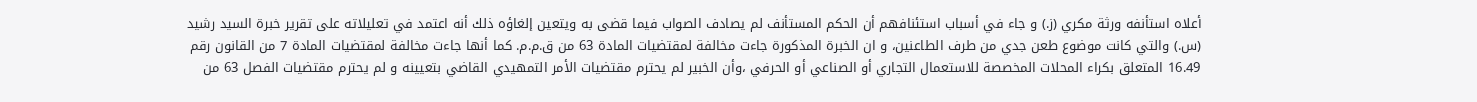أعلاه استأنفه ورثة مكري (ز.) و جاء في أسباب استئنافهم أن الحكم المستأنف لم يصادف الصواب فيما قضى به ويتعين إلغاؤه ذلك أنه اعتمد في تعليلاته على تقرير خبرة السيد رشيد (س.) والتي كانت موضوع طعن جدي من طرف الطاعنين، و ان الخبرة المذكورة جاءت مخالفة لمقتضيات المادة 63 من ق.م.م. كما أنها جاءت مخالفة لمقتضيات المادة 7 من القانون رقم 16.49 المتعلق بكراء المحلات المخصصة للاستعمال التجاري أو الصناعي أو الحرفي ،وأن الخبير لم يحترم مقتضيات الأمر التمهيدي القاضي بتعيينه و لم يحترم مقتضيات الفصل 63 من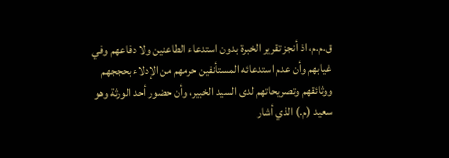ق.م.م، اذ أنجز تقرير الخبرة بدون استدعاء الطاعنين ولا دفاعهم وفي غيابهم وأن عدم استدعائه المستأنفين حرمهم من الإدلاء بحججهم ووثائقهم وتصريحاتهم لدى السيد الخبير، وأن حضور أحد الورثة وهو سعيد (م.) الذي أشار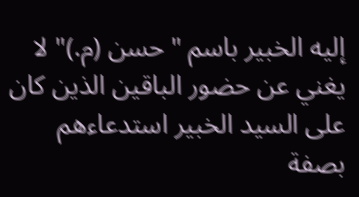إليه الخبير باسم "حسن (م.)" لا يغني عن حضور الباقين الذين كان على السيد الخبير استدعاءهم بصفة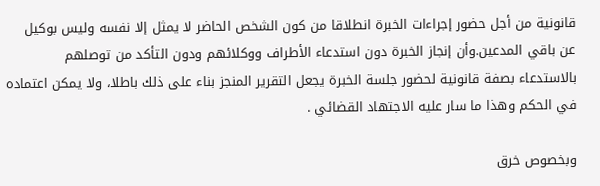قانونية من أجل حضور إجراءات الخبرة انطلاقا من كون الشخص الحاضر لا يمثل إلا نفسه وليس بوكيل عن باقي المدعين.وأن إنجاز الخبرة دون استدعاء الأطراف ووكلائهم ودون التأكد من توصلهم بالاستدعاء بصفة قانونية لحضور جلسة الخبرة يجعل التقرير المنجز بناء على ذلك باطلا، ولا يمكن اعتماده في الحكم وهذا ما سار عليه الاجتهاد القضائي .

وبخصوص خرق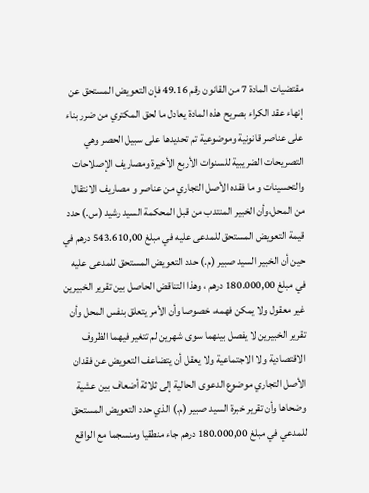مقتضيات المادة 7 من القانون رقم 49.16 فإن التعويض المستحق عن إنهاء عقد الكراء بصريح هذه المادة يعادل ما لحق المكتري من ضرر بناء على عناصر قانونية وموضوعية تم تحديدها على سبيل الحصر وهي التصريحات الضريبية للسنوات الأربع الأخيرة ومصاريف الإصلاحات والتحسينات و ما فقده الأصل التجاري من عناصر و مصاريف الانتقال من المحل،وأن الخبير المنتدب من قبل المحكمة السيد رشيد (س.) حدد قيمة التعويض المستحق للمدعى عليه في مبلغ 543.610,00 درهم في حين أن الخبير السيد صبير (م.) حدد التعويض المستحق للمدعى عليه في مبلغ 180.000,00 درهم ، وهذا التناقض الحاصل بين تقرير الخبيرين غير معقول ولا يمكن فهمه، خصوصا وأن الأمر يتعلق بنفس المحل وأن تقرير الخبيرين لا يفصل بينهما سوى شهرين لم تتغير فيهما الظروف الاقتصادية ولا الاجتماعية ولا يعقل أن يتضاعف التعويض عن فقدان الأصل التجاري موضوع الدعوى الحالية إلى ثلاثة أضعاف بين عشية وضحاها وأن تقرير خبرة السيد صبير (م.) الذي حدد التعويض المستحق للمدعي في مبلغ 180.000,00 درهم جاء منطقيا ومنسجما مع الواقع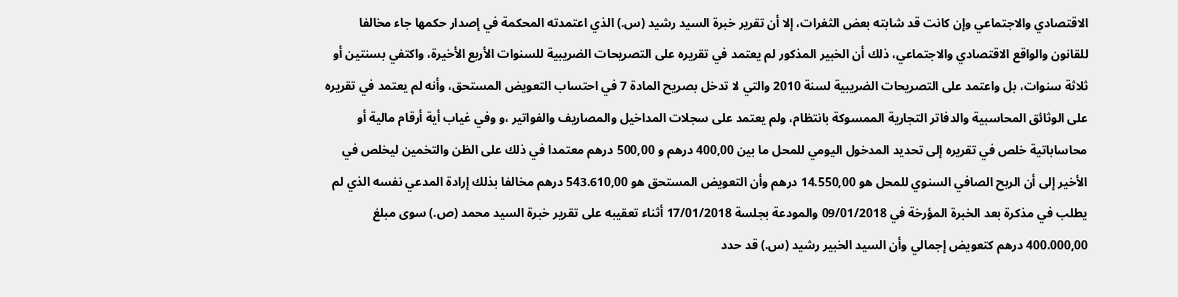الاقتصادي والاجتماعي وإن كانت قد شابته بعض الثغرات، إلا أن تقرير خبرة السيد رشيد (س.) الذي اعتمدته المحكمة في إصدار حكمها جاء مخالفا للقانون والواقع الاقتصادي والاجتماعي، ذلك أن الخبير المذكور لم يعتمد في تقريره على التصريحات الضريبية للسنوات الأربع الأخيرة، واكتفي بسنتين أو ثلاثة سنوات، بل واعتمد على التصريحات الضريبية لسنة 2010 والتي لا تدخل بصريح المادة 7 في احتساب التعويض المستحق، وأنه لم يعتمد في تقريره على الوثائق المحاسبية والدفاتر التجارية الممسوكة بانتظام، ولم يعتمد على سجلات المداخيل والمصاريف والفواتير ،و وفي غياب أية أرقام مالية أو محاساباتية خلص في تقريره إلى تحديد المدخول اليومي للمحل ما بين 400,00 درهم و 500,00 درهم معتمدا في ذلك على الظن والتخمين ليخلص في الأخير إلى أن الربح الصافي السنوي للمحل هو 14.550,00 درهم وأن التعويض المستحق هو 543.610,00 درهم مخالفا بذلك إرادة المدعي نفسه الذي لم يطلب في مذكرة بعد الخبرة المؤرخة في 09/01/2018 والمودعة بجلسة 17/01/2018 أثناء تعقيبه على تقرير خبرة السيد محمد (ص.) سوى مبلغ 400.000,00 درهم كتعويض إجمالي وأن السيد الخبير رشيد (س.) قد حدد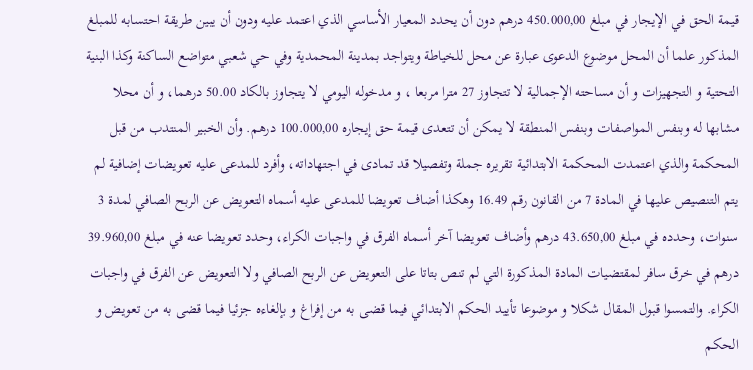قيمة الحق في الإيجار في مبلغ 450.000,00 درهم دون أن يحدد المعيار الأساسي الذي اعتمد عليه ودون أن يبين طريقة احتسابه للمبلغ المذكور علما أن المحل موضوع الدعوى عبارة عن محل للخياطة ويتواجد بمدينة المحمدية وفي حي شعبي متواضع الساكنة وكذا البنية التحتية و التجهيزات و أن مساحته الإجمالية لا تتجاوز 27 مترا مربعا ، و مدخوله اليومي لا يتجاوز بالكاد 50.00 درهما، و أن محلا مشابها له وبنفس المواصفات وبنفس المنطقة لا يمكن أن تتعدى قيمة حق إيجاره 100.000,00 درهم. وأن الخبير المنتدب من قبل المحكمة والذي اعتمدت المحكمة الابتدائية تقريره جملة وتفصيلا قد تمادى في اجتهاداته، وأفرد للمدعى عليه تعويضات إضافية لم يتم التنصيص عليها في المادة 7 من القانون رقم 16.49 وهكذا أضاف تعويضا للمدعى عليه أسماه التعويض عن الربح الصافي لمدة 3 سنوات، وحدده في مبلغ 43.650,00 درهم وأضاف تعويضا آخر أسماه الفرق في واجبات الكراء، وحدد تعويضا عنه في مبلغ 39.960,00 درهم في خرق سافر لمقتضيات المادة المذكورة التي لم تنص بتاتا على التعويض عن الربح الصافي ولا التعويض عن الفرق في واجبات الكراء. والتمسوا قبول المقال شكلا و موضوعا تأييد الحكم الابتدائي فيما قضى به من إفراغ و بإلغاءه جزئيا فيما قضى به من تعويض و الحكم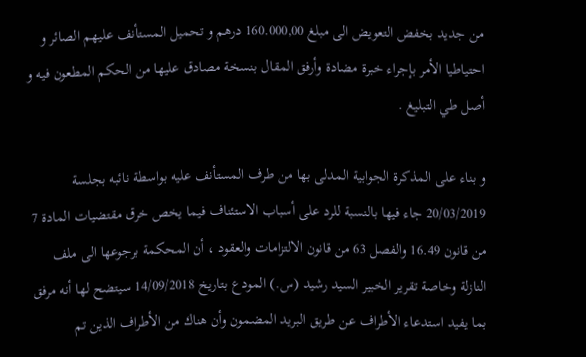من جديد بخفض التعويض الى مبلغ 160.000,00 درهم و تحميل المستأنف عليهم الصائر و احتياطيا الأمر بإجراء خبرة مضادة وأرفق المقال بنسخة مصادق عليها من الحكم المطعون فيه و أصل طي التبليغ .

و بناء على المذكرة الجوابية المدلى بها من طرف المستأنف عليه بواسطة نائبه بجلسة 20/03/2019 جاء فيها بالنسبة للرد على أسباب الاستئناف فيما يخص خرق مقتضيات المادة 7 من قانون 16.49 والفصل 63 من قانون الالتزامات والعقود ، أن المحكمة برجوعها الى ملف النازلة وخاصة تقرير الخبير السيد رشيد (س.) المودع بتاریخ 14/09/2018 سيتضح لها أنه مرفق بما يفيد استدعاء الأطراف عن طريق البريد المضمون وأن هناك من الأطراف الذين تم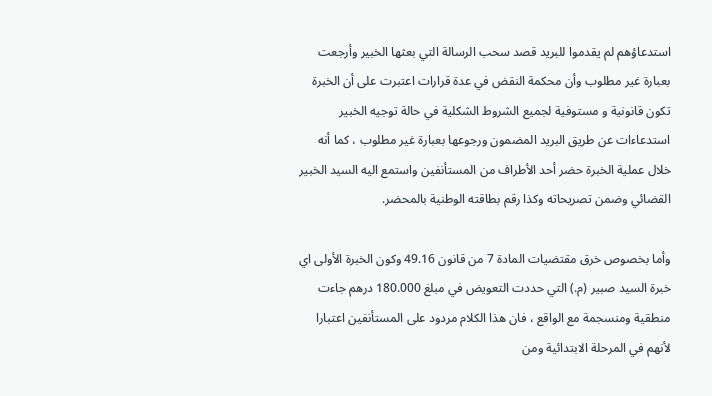استدعاؤهم لم يقدموا للبريد قصد سحب الرسالة التي بعثها الخبير وأرجعت بعبارة غير مطلوب وأن محكمة النقض في عدة قرارات اعتبرت على أن الخبرة تكون قانونية و مستوفية لجميع الشروط الشكلية في حالة توجيه الخبير استدعاءات عن طريق البريد المضمون ورجوعها بعبارة غير مطلوب ، كما أنه خلال عملية الخبرة حضر أحد الأطراف من المستأنفين واستمع اليه السيد الخبير القضائي وضمن تصريحاته وكذا رقم بطاقته الوطنية بالمحضر.

وأما بخصوص خرق مقتضيات المادة 7 من قانون 49.16 وكون الخبرة الأولى اي خبرة السيد صبير (م.) التي حددت التعويض في مبلغ 180.000 درهم جاءت منطقية ومنسجمة مع الواقع ، فان هذا الكلام مردود على المستأنفين اعتبارا لأنهم في المرحلة الابتدائية ومن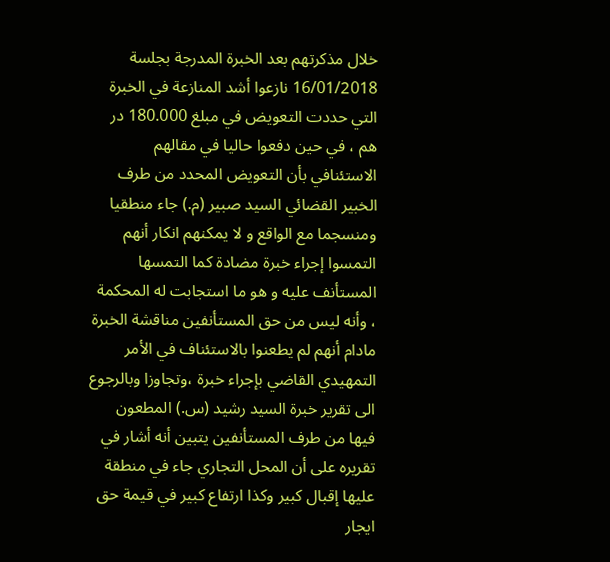خلال مذكرتهم بعد الخبرة المدرجة بجلسة 16/01/2018 نازعوا أشد المنازعة في الخبرة التي حددت التعويض في مبلغ 180.000 در هم ، في حين دفعوا حاليا في مقالهم الاستئنافي بأن التعويض المحدد من طرف الخبير القضائي السيد صبير (م.) جاء منطقيا ومنسجما مع الواقع و لا يمكنهم انكار أنهم التمسوا إجراء خبرة مضادة كما التمسها المستأنف عليه و هو ما استجابت له المحكمة ، وأنه ليس من حق المستأنفين مناقشة الخبرة مادام أنهم لم يطعنوا بالاستئناف في الأمر التمهيدي القاضي بإجراء خبرة ،وتجاوزا وبالرجوع الى تقرير خبرة السيد رشيد (س.) المطعون فيها من طرف المستأنفين يتبين أنه أشار في تقريره على أن المحل التجاري جاء في منطقة عليها إقبال كبير وكذا ارتفاع كبير في قيمة حق ايجار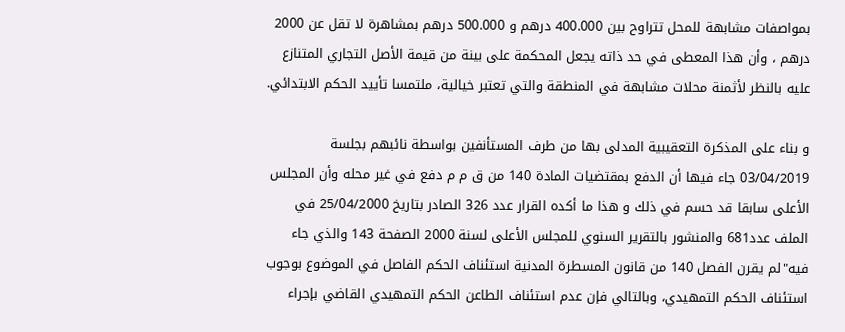بمواصفات مشابهة للمحل تتراوح بين 400.000 درهم و 500.000 درهم بمشاهرة لا تقل عن 2000 درهم ، وأن هذا المعطى في حد ذاته يجعل المحكمة على بينة من قيمة الأصل التجاري المتنازع عليه بالنظر لأثمنة محلات مشابهة في المنطقة والتي تعتبر خيالية، ملتمسا تأييد الحكم الابتدائي.

و بناء على المذكرة التعقيبية المدلى بها من طرف المستأنفين بواسطة نائبهم بجلسة 03/04/2019 جاء فيها أن الدفع بمقتضيات المادة 140 من ق م م دفع في غير محله وأن المجلس الأعلى سابقا قد حسم في ذلك و هذا ما أكده القرار عدد 326 الصادر بتاريخ 25/04/2000 في الملف عدد681 والمنشور بالتقرير السنوي للمجلس الأعلى لسنة 2000 الصفحة 143 والذي جاء فيه"لم يقرن الفصل 140 من قانون المسطرة المدنية استئناف الحكم الفاصل في الموضوع بوجوب استئناف الحكم التمهيدي، وبالتالي فإن عدم استئناف الطاعن الحكم التمهيدي القاضي بإجراء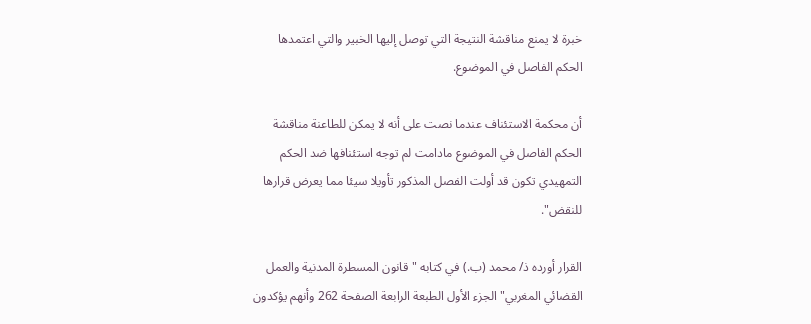خبرة لا يمنع مناقشة النتيجة التي توصل إليها الخبير والتي اعتمدها الحكم الفاصل في الموضوع.

أن محكمة الاستئناف عندما نصت على أنه لا يمكن للطاعنة مناقشة الحكم الفاصل في الموضوع مادامت لم توجه استئنافها ضد الحكم التمهيدي تكون قد أولت الفصل المذكور تأويلا سيئا مما يعرض قرارها للنقض".

القرار أورده ذ/ محمد (ب.) في كتابه "قانون المسطرة المدنية والعمل القضائي المغربي" الجزء الأول الطبعة الرابعة الصفحة 262 وأنهم يؤكدون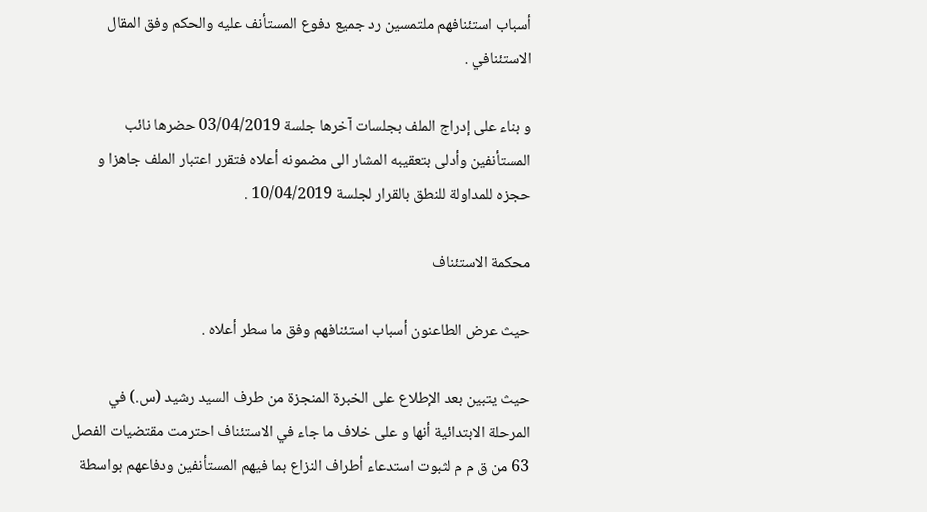أسباب استئنافهم ملتمسين رد جميع دفوع المستأنف عليه والحكم وفق المقال الاستئنافي .

و بناء على إدراج الملف بجلسات آخرها جلسة 03/04/2019 حضرها نائب المستأنفين وأدلى بتعقيبه المشار الى مضمونه أعلاه فتقرر اعتبار الملف جاهزا و حجزه للمداولة للنطق بالقرار لجلسة 10/04/2019 .

محكمة الاستئناف

حيث عرض الطاعنون أسباب استئنافهم وفق ما سطر أعلاه .

حيث يتبين بعد الإطلاع على الخبرة المنجزة من طرف السيد رشيد (س.) في المرحلة الابتدائية أنها و على خلاف ما جاء في الاستئناف احترمت مقتضيات الفصل 63 من ق م م لثبوت استدعاء أطراف النزاع بما فيهم المستأنفين ودفاعهم بواسطة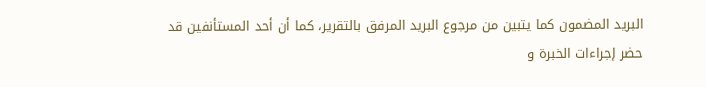البريد المضمون كما يتبين من مرجوع البريد المرفق بالتقرير، كما أن أحد المستأنفين قد حضر إجراءات الخبرة و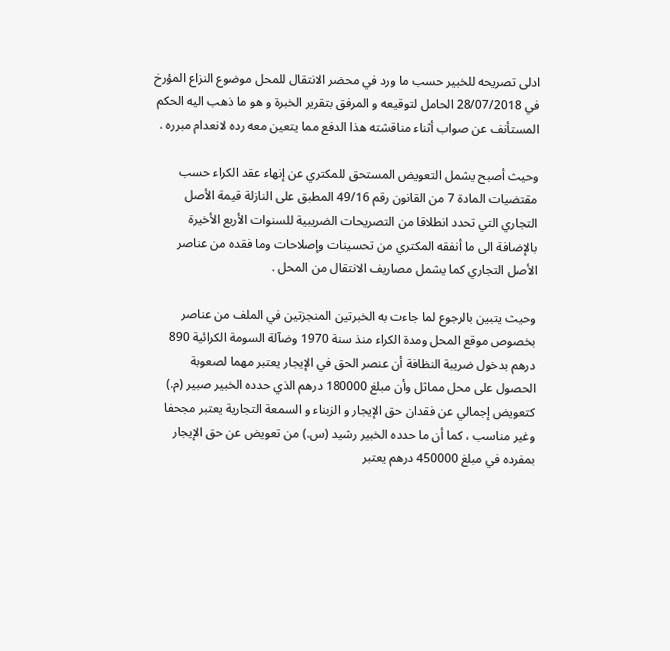ادلى تصريحه للخبير حسب ما ورد في محضر الانتقال للمحل موضوع النزاع المؤرخ في 28/07/2018 الحامل لتوقيعه و المرفق بتقرير الخبرة و هو ما ذهب اليه الحكم المستأنف عن صواب أثناء مناقشته هذا الدفع مما يتعين معه رده لانعدام مبرره .

وحيث أصبح يشمل التعويض المستحق للمكتري عن إنهاء عقد الكراء حسب مقتضيات المادة 7 من القانون رقم 49/16 المطبق على النازلة قيمة الأصل التجاري التي تحدد انطلاقا من التصريحات الضريبية للسنوات الأربع الأخيرة بالإضافة الى ما أنفقه المكتري من تحسينات وإصلاحات وما فقده من عناصر الأصل التجاري كما يشمل مصاريف الانتقال من المحل .

وحيث يتبين بالرجوع لما جاءت به الخبرتين المنجزتين في الملف من عناصر بخصوص موقع المحل ومدة الكراء منذ سنة 1970 وضآلة السومة الكرائية 890 درهم بدخول ضريبة النظافة أن عنصر الحق في الإيجار يعتبر مهما لصعوبة الحصول على محل مماثل وأن مبلغ 180000 درهم الذي حدده الخبير صبير (م.) كتعويض إجمالي عن فقدان حق الإيجار و الزبناء و السمعة التجارية يعتبر مجحفا وغير مناسب ، كما أن ما حدده الخبير رشيد (س.) من تعويض عن حق الإيجار بمفرده في مبلغ 450000 درهم يعتبر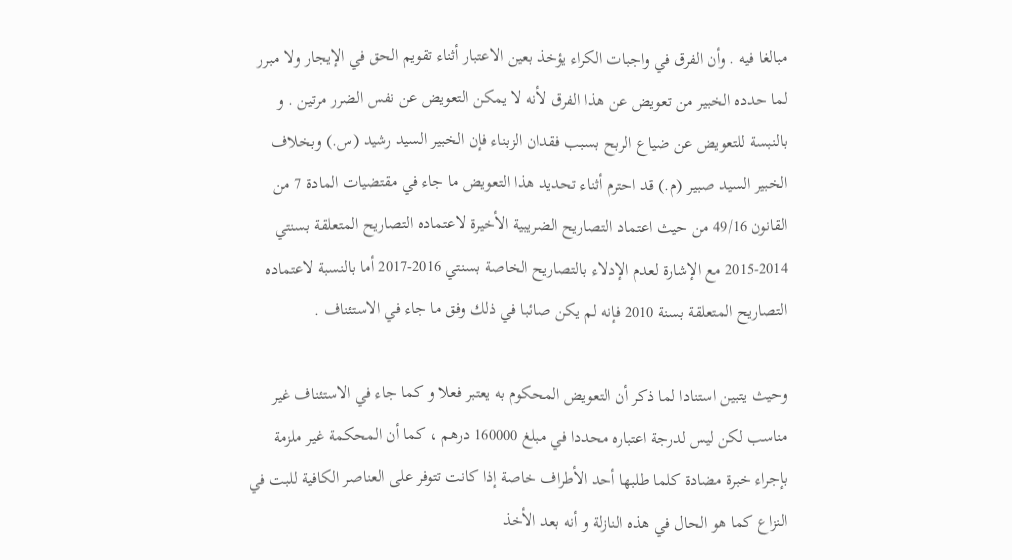مبالغا فيه . وأن الفرق في واجبات الكراء يؤخذ بعين الاعتبار أثناء تقويم الحق في الإيجار ولا مبرر لما حدده الخبير من تعويض عن هذا الفرق لأنه لا يمكن التعويض عن نفس الضرر مرتين . و بالنبسة للتعويض عن ضياع الربح بسبب فقدان الزبناء فإن الخبير السيد رشيد (س.) وبخلاف الخبير السيد صبير (م.) قد احترم أثناء تحديد هذا التعويض ما جاء في مقتضيات المادة 7 من القانون 49/16 من حيث اعتماد التصاريح الضريبية الأخيرة لاعتماده التصاريح المتعلقة بسنتي 2014-2015 مع الإشارة لعدم الإدلاء بالتصاريح الخاصة بسنتي 2016-2017 أما بالنسبة لاعتماده التصاريح المتعلقة بسنة 2010 فإنه لم يكن صائبا في ذلك وفق ما جاء في الاستئناف .

وحيث يتبين استنادا لما ذكر أن التعويض المحكوم به يعتبر فعلا و كما جاء في الاستئناف غير مناسب لكن ليس لدرجة اعتباره محددا في مبلغ 160000 درهم ، كما أن المحكمة غير ملزمة بإجراء خبرة مضادة كلما طلبها أحد الأطراف خاصة إذا كانت تتوفر على العناصر الكافية للبت في النزاع كما هو الحال في هذه النازلة و أنه بعد الأخذ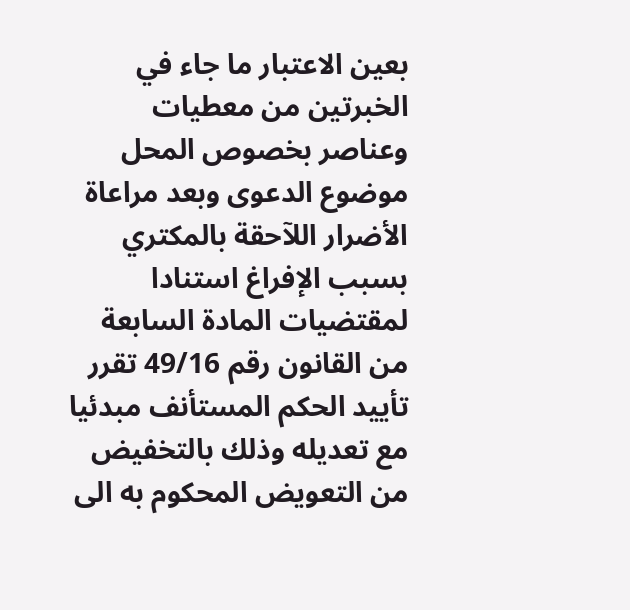بعين الاعتبار ما جاء في الخبرتين من معطيات وعناصر بخصوص المحل موضوع الدعوى وبعد مراعاة الأضرار اللآحقة بالمكتري بسبب الإفراغ استنادا لمقتضيات المادة السابعة من القانون رقم 49/16 تقرر تأييد الحكم المستأنف مبدئيا مع تعديله وذلك بالتخفيض من التعويض المحكوم به الى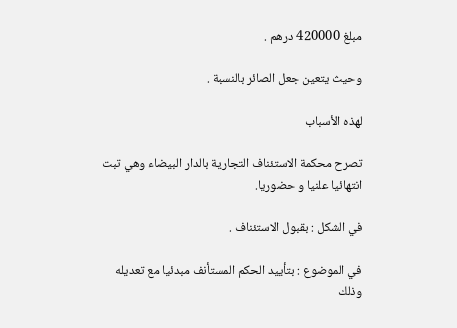مبلغ 420000 درهم .

وحيث يتعين جعل الصائر بالنسبة .

لهذه الأسباب

تصرح محكمة الاستئناف التجارية بالدار البيضاء وهي تبت انتهائيا علنيا و حضوريا.

في الشكل : بقبول الاستئناف .

في الموضوع : بتأييد الحكم المستأنف مبدئيا مع تعديله وذلك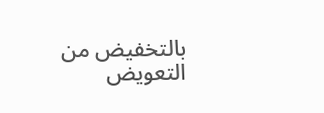بالتخفيض من التعويض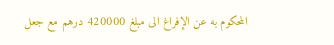المحكوم به عن الإفراغ الى مبلغ 420000 درهم مع جعل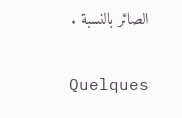الصائر بالنسبة .

Quelques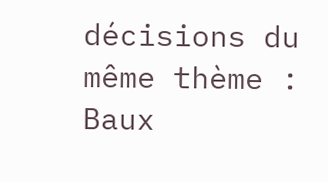décisions du même thème : Baux